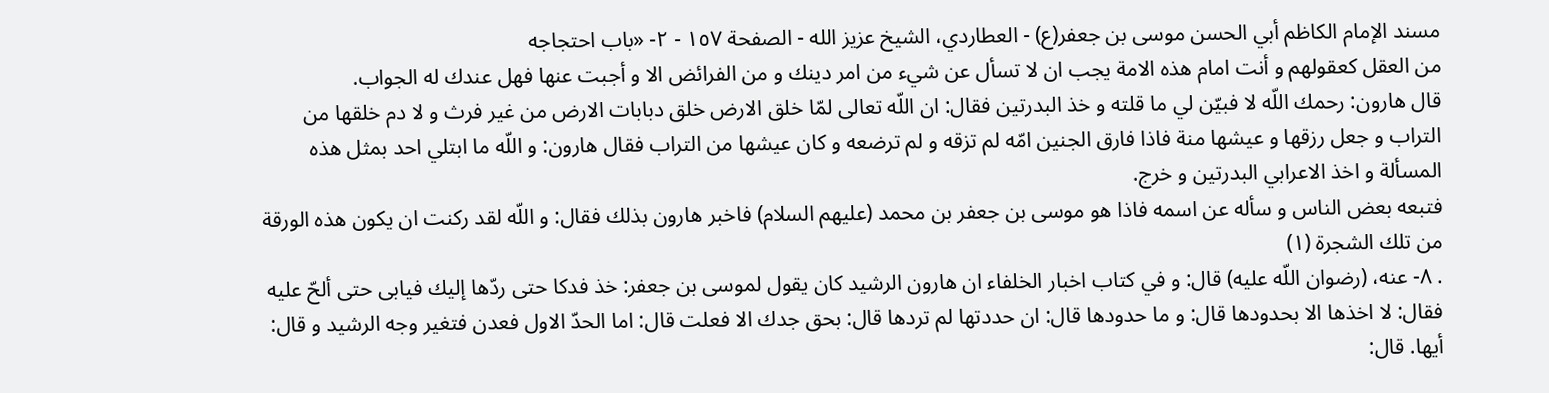مسند الإمام الكاظم أبي الحسن موسى بن جعفر(ع) - العطاردي، الشيخ عزيز الله - الصفحة ١٥٧ - ٢- «باب احتجاجه
من العقل كعقولهم و أنت امام هذه الامة يجب ان لا تسأل عن شيء من امر دينك و من الفرائض الا و أجبت عنها فهل عندك له الجواب.
قال هارون: رحمك اللّه لا فبيّن لي ما قلته و خذ البدرتين فقال: ان اللّه تعالى لمّا خلق الارض خلق دبابات الارض من غير فرث و لا دم خلقها من التراب و جعل رزقها و عيشها منة فاذا فارق الجنين امّه لم تزقه و لم ترضعه و كان عيشها من التراب فقال هارون: و اللّه ما ابتلي احد بمثل هذه المسألة و اخذ الاعرابي البدرتين و خرج.
فتبعه بعض الناس و سأله عن اسمه فاذا هو موسى بن جعفر بن محمد (عليهم السلام) فاخبر هارون بذلك فقال: و اللّه لقد ركنت ان يكون هذه الورقة من تلك الشجرة (١)
. ٨- عنه، (رضوان اللّه عليه) قال: و في كتاب اخبار الخلفاء ان هارون الرشيد كان يقول لموسى بن جعفر: خذ فدكا حتى ردّها إليك فيابى حتى ألحّ عليه فقال: لا اخذها الا بحدودها قال: و ما حدودها قال: ان حددتها لم تردها قال: بحق جدك الا فعلت قال: اما الحدّ الاول فعدن فتغير وجه الرشيد و قال: أيها. قال: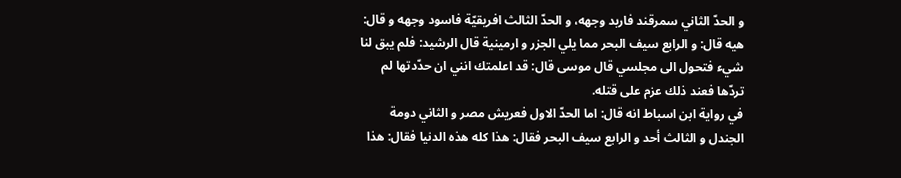و الحدّ الثاني سمرقند فاربد وجهه، و الحدّ الثالث افريقيّة فاسود وجهه و قال: هيه قال: و الرابع سيف البحر مما يلي الجزر و ارمينية قال الرشيد: فلم يبق لنا شيء فتحول الى مجلسي قال موسى قال: قد اعلمتك انني ان حدّدتها لم تردّها فعند ذلك عزم على قتله.
في رواية ابن اسباط انه قال: اما الحدّ الاول فعريش مصر و الثاني دومة الجندل و الثالث أحد و الرابع سيف البحر فقال: هذا كله هذه الدنيا فقال: هذا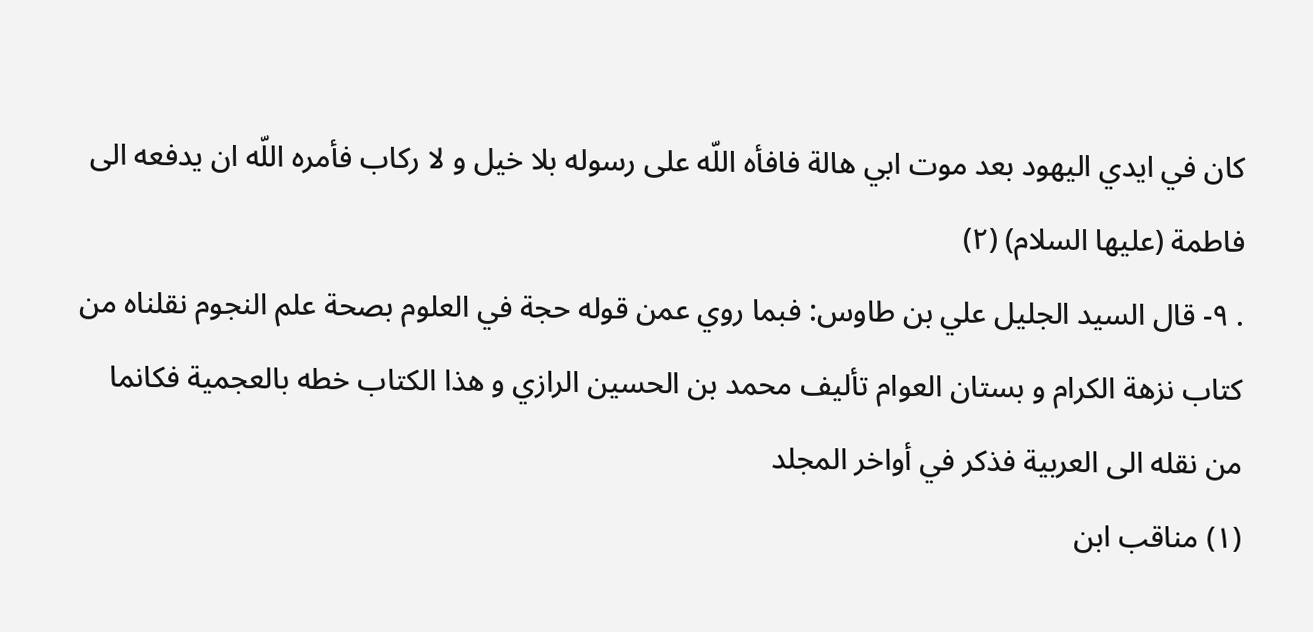كان في ايدي اليهود بعد موت ابي هالة فافأه اللّه على رسوله بلا خيل و لا ركاب فأمره اللّه ان يدفعه الى فاطمة (عليها السلام) (٢)
. ٩- قال السيد الجليل علي بن طاوس: فبما روي عمن قوله حجة في العلوم بصحة علم النجوم نقلناه من كتاب نزهة الكرام و بستان العوام تأليف محمد بن الحسين الرازي و هذا الكتاب خطه بالعجمية فكانما من نقله الى العربية فذكر في أواخر المجلد
(١) مناقب ابن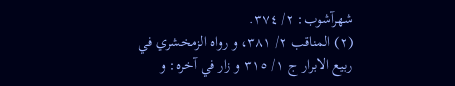شهرآشوب: ٢/ ٣٧٤.
(٢) المناقب ٢/ ٣٨١، و رواه الزمخشري في ربيع الابرار ج ١/ ٣١٥ و زار في آخره: و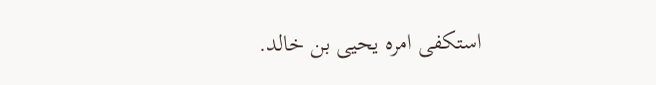استكفى امره يحيى بن خالد.